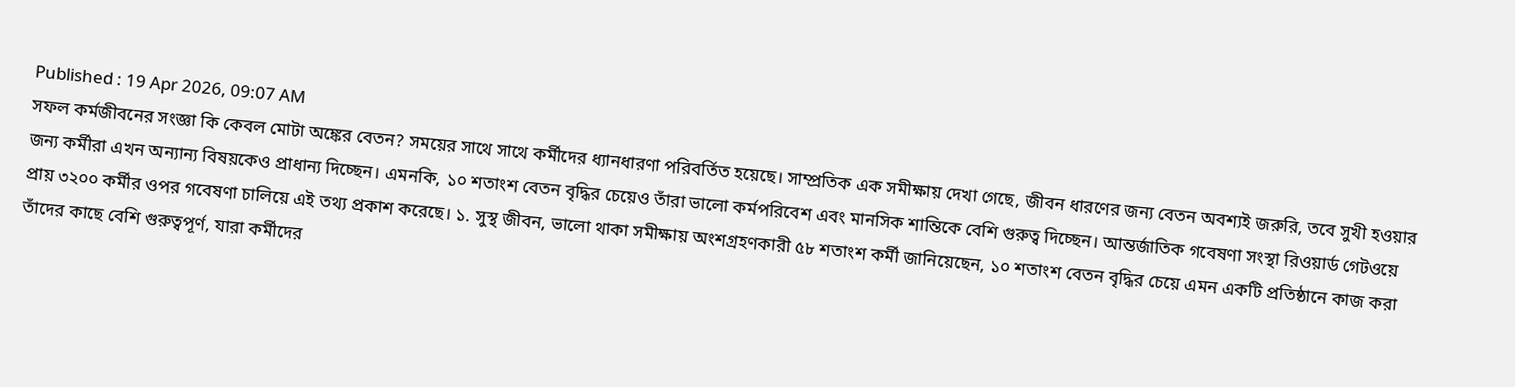Published : 19 Apr 2026, 09:07 AM
সফল কর্মজীবনের সংজ্ঞা কি কেবল মোটা অঙ্কের বেতন? সময়ের সাথে সাথে কর্মীদের ধ্যানধারণা পরিবর্তিত হয়েছে। সাম্প্রতিক এক সমীক্ষায় দেখা গেছে, জীবন ধারণের জন্য বেতন অবশ্যই জরুরি, তবে সুখী হওয়ার জন্য কর্মীরা এখন অন্যান্য বিষয়কেও প্রাধান্য দিচ্ছেন। এমনকি, ১০ শতাংশ বেতন বৃদ্ধির চেয়েও তাঁরা ভালো কর্মপরিবেশ এবং মানসিক শান্তিকে বেশি গুরুত্ব দিচ্ছেন। আন্তর্জাতিক গবেষণা সংস্থা রিওয়ার্ড গেটওয়ে প্রায় ৩২০০ কর্মীর ওপর গবেষণা চালিয়ে এই তথ্য প্রকাশ করেছে। ১. সুস্থ জীবন, ভালো থাকা সমীক্ষায় অংশগ্রহণকারী ৫৮ শতাংশ কর্মী জানিয়েছেন, ১০ শতাংশ বেতন বৃদ্ধির চেয়ে এমন একটি প্রতিষ্ঠানে কাজ করা তাঁদের কাছে বেশি গুরুত্বপূর্ণ, যারা কর্মীদের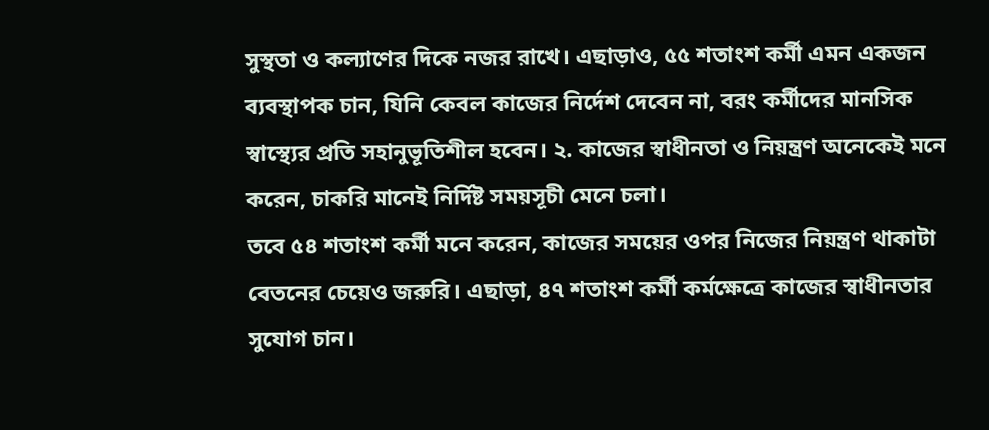সুস্থতা ও কল্যাণের দিকে নজর রাখে। এছাড়াও, ৫৫ শতাংশ কর্মী এমন একজন ব্যবস্থাপক চান, যিনি কেবল কাজের নির্দেশ দেবেন না, বরং কর্মীদের মানসিক স্বাস্থ্যের প্রতি সহানুভূতিশীল হবেন। ২. কাজের স্বাধীনতা ও নিয়ন্ত্রণ অনেকেই মনে করেন, চাকরি মানেই নির্দিষ্ট সময়সূচী মেনে চলা।
তবে ৫৪ শতাংশ কর্মী মনে করেন, কাজের সময়ের ওপর নিজের নিয়ন্ত্রণ থাকাটা বেতনের চেয়েও জরুরি। এছাড়া, ৪৭ শতাংশ কর্মী কর্মক্ষেত্রে কাজের স্বাধীনতার সুযোগ চান।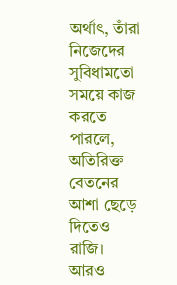অর্থাৎ, তাঁরা নিজেদের সুবিধামতো সময়ে কাজ করতে পারলে, অতিরিক্ত বেতনের আশা ছেড়ে দিতেও রাজি। আরও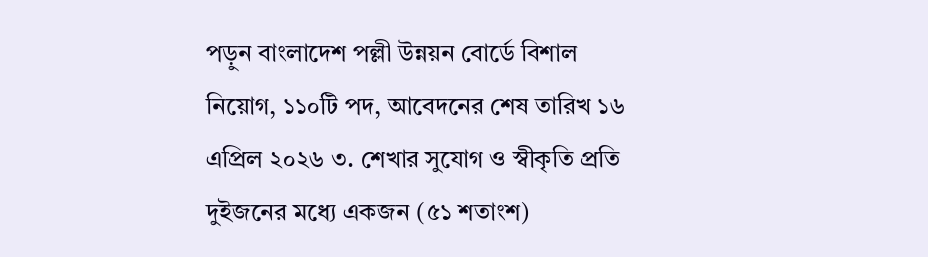পড়ুন বাংলাদেশ পল্লী উন্নয়ন বোর্ডে বিশাল নিয়োগ, ১১০টি পদ, আবেদনের শেষ তারিখ ১৬ এপ্রিল ২০২৬ ৩. শেখার সুযোগ ও স্বীকৃতি প্রতি দুইজনের মধ্যে একজন (৫১ শতাংশ)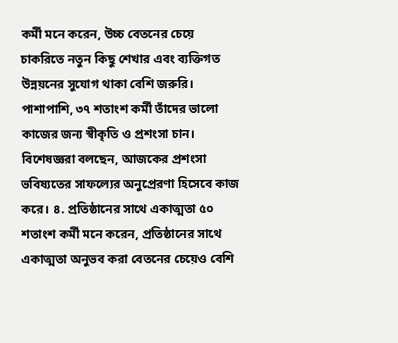কর্মী মনে করেন, উচ্চ বেতনের চেয়ে চাকরিতে নতুন কিছু শেখার এবং ব্যক্তিগত উন্নয়নের সুযোগ থাকা বেশি জরুরি। পাশাপাশি, ৩৭ শতাংশ কর্মী তাঁদের ভালো কাজের জন্য স্বীকৃতি ও প্রশংসা চান। বিশেষজ্ঞরা বলছেন, আজকের প্রশংসা ভবিষ্যতের সাফল্যের অনুপ্রেরণা হিসেবে কাজ করে। ৪. প্রতিষ্ঠানের সাথে একাত্মতা ৫০ শতাংশ কর্মী মনে করেন, প্রতিষ্ঠানের সাথে একাত্মতা অনুভব করা বেতনের চেয়েও বেশি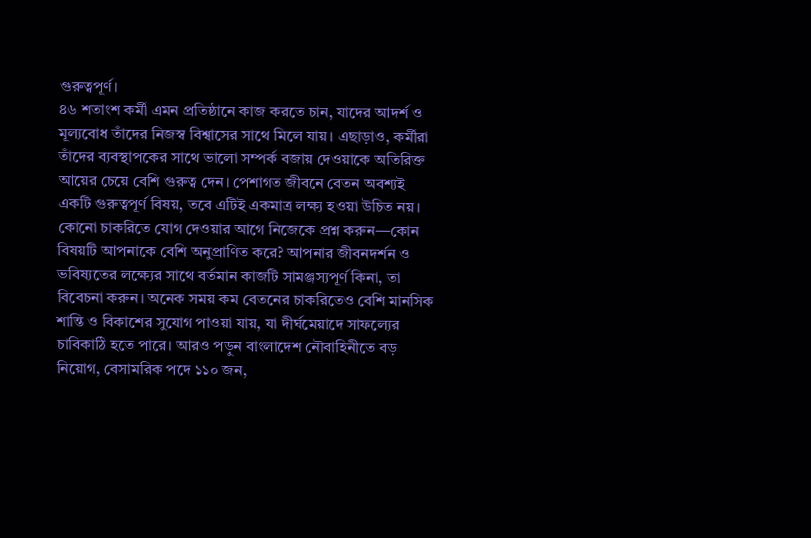গুরুত্বপূর্ণ।
৪৬ শতাংশ কর্মী এমন প্রতিষ্ঠানে কাজ করতে চান, যাদের আদর্শ ও মূল্যবোধ তাঁদের নিজস্ব বিশ্বাসের সাথে মিলে যায়। এছাড়াও, কর্মীরা তাঁদের ব্যবস্থাপকের সাথে ভালো সম্পর্ক বজায় দেওয়াকে অতিরিক্ত আয়ের চেয়ে বেশি গুরুত্ব দেন। পেশাগত জীবনে বেতন অবশ্যই একটি গুরুত্বপূর্ণ বিষয়, তবে এটিই একমাত্র লক্ষ্য হওয়া উচিত নয়। কোনো চাকরিতে যোগ দেওয়ার আগে নিজেকে প্রশ্ন করুন—কোন বিষয়টি আপনাকে বেশি অনুপ্রাণিত করে? আপনার জীবনদর্শন ও ভবিষ্যতের লক্ষ্যের সাথে বর্তমান কাজটি সামঞ্জস্যপূর্ণ কিনা, তা বিবেচনা করুন। অনেক সময় কম বেতনের চাকরিতেও বেশি মানসিক শান্তি ও বিকাশের সুযোগ পাওয়া যায়, যা দীর্ঘমেয়াদে সাফল্যের চাবিকাঠি হতে পারে। আরও পড়ুন বাংলাদেশ নৌবাহিনীতে বড় নিয়োগ, বেসামরিক পদে ১১০ জন,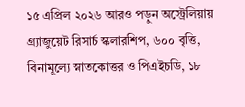১৫ এপ্রিল ২০২৬ আরও পড়ুন অস্ট্রেলিয়ায় গ্র্যাজুয়েট রিসার্চ স্কলারশিপ, ৬০০ বৃত্তি, বিনামূল্যে স্নাতকোত্তর ও পিএইচডি, ১৮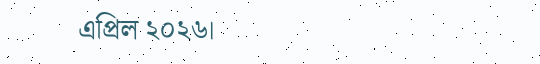এপ্রিল ২০২৬।